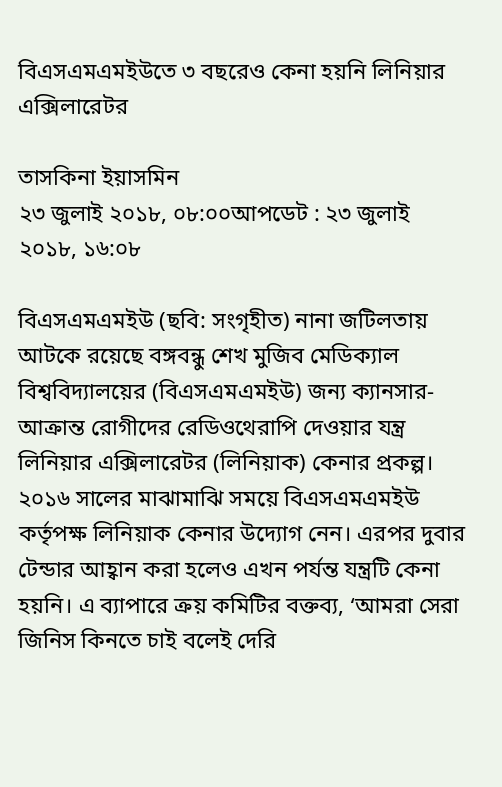বিএসএমএমইউতে ৩ বছরেও কেনা হয়নি লিনিয়ার এক্সিলারেটর

তাসকিনা ইয়াসমিন
২৩ জুলাই ২০১৮, ০৮:০০আপডেট : ২৩ জুলাই ২০১৮, ১৬:০৮

বিএসএমএমইউ (ছবি: সংগৃহীত) নানা জটিলতায় আটকে রয়েছে বঙ্গবন্ধু শেখ মুজিব মেডিক্যাল বিশ্ববিদ্যালয়ের (বিএসএমএমইউ) জন্য ক্যানসার-আক্রান্ত রোগীদের রেডিওথেরাপি দেওয়ার যন্ত্র লিনিয়ার এক্সিলারেটর (লিনিয়াক) কেনার প্রকল্প। ২০১৬ সালের মাঝামাঝি সময়ে বিএসএমএমইউ কর্তৃপক্ষ লিনিয়াক কেনার উদ্যোগ নেন। এরপর দুবার টেন্ডার আহ্বান করা হলেও এখন পর্যন্ত যন্ত্রটি কেনা হয়নি। এ ব্যাপারে ক্রয় কমিটির বক্তব্য, ‘আমরা সেরা জিনিস কিনতে চাই বলেই দেরি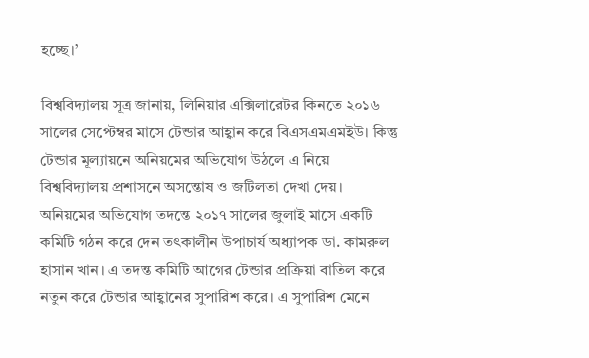হচ্ছে।’

বিশ্ববিদ্যালয় সূত্র জানায়, লিনিয়ার এক্সিলারেটর কিনতে ২০১৬ সালের সেপ্টেম্বর মাসে টেন্ডার আহ্বান করে বিএসএমএমইউ। কিন্তু টেন্ডার মূল্যায়নে অনিয়মের অভিযোগ উঠলে এ নিয়ে বিশ্ববিদ্যালয় প্রশাসনে অসন্তোষ ও জটিলতা দেখা দেয়। অনিয়মের অভিযোগ তদন্তে ২০১৭ সালের জুলাই মাসে একটি কমিটি গঠন করে দেন তৎকালীন উপাচার্য অধ্যাপক ডা. কামরুল হাসান খান। এ তদন্ত কমিটি আগের টেন্ডার প্রক্রিয়া বাতিল করে নতুন করে টেন্ডার আহ্বানের সুপারিশ করে। এ সুপারিশ মেনে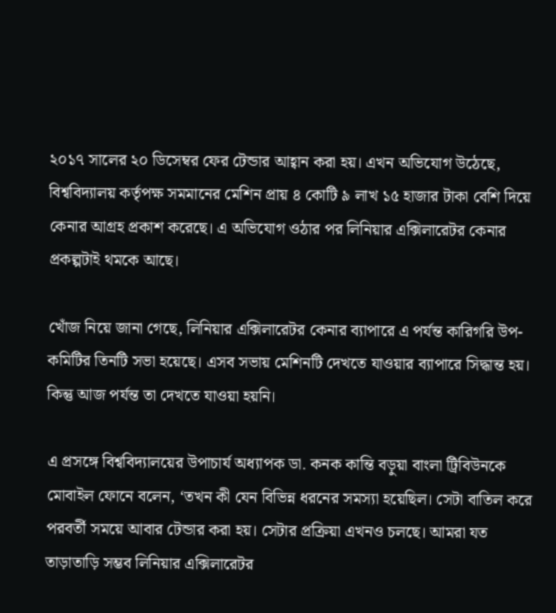২০১৭ সালের ২০ ডিসেম্বর ফের টেন্ডার আহ্বান করা হয়। এখন অভিযোগ উঠেছে, বিশ্ববিদ্যালয় কর্তৃপক্ষ সমমানের মেশিন প্রায় ৪ কোটি ৯ লাখ ১৫ হাজার টাকা বেশি দিয়ে কেনার আগ্রহ প্রকাশ করেছে। এ অভিযোগ ওঠার পর লিনিয়ার এক্সিলারেটর কেনার প্রকল্পটাই থমকে আছে।

খোঁজ নিয়ে জানা গেছে, লিনিয়ার এক্সিলারেটর কেনার ব্যাপারে এ পর্যন্ত কারিগরি উপ-কমিটির তিনটি সভা হয়েছে। এসব সভায় মেশিনটি দেখতে যাওয়ার ব্যাপারে সিদ্ধান্ত হয়। কিন্তু আজ পর্যন্ত তা দেখতে যাওয়া হয়নি।

এ প্রসঙ্গে বিশ্ববিদ্যালয়ের উপাচার্য অধ্যাপক ডা. কনক কান্তি বড়ুয়া বাংলা ট্রিবিউনকে মোবাইল ফোনে বলেন, ‘তখন কী যেন বিভিন্ন ধরনের সমস্যা হয়েছিল। সেটা বাতিল করে পরবর্তী সময়ে আবার টেন্ডার করা হয়। সেটার প্রক্রিয়া এখনও চলছে। আমরা যত তাড়াতাড়ি সম্ভব লিনিয়ার এক্সিলারেটর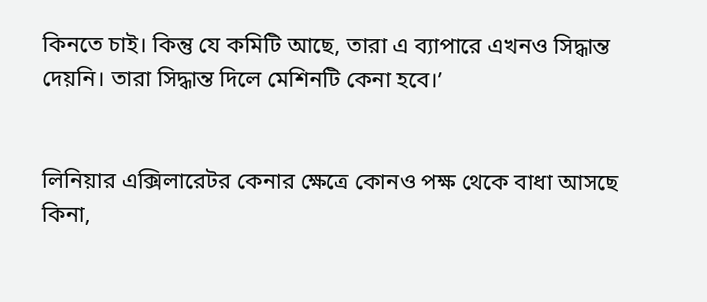কিনতে চাই। কিন্তু যে কমিটি আছে, তারা এ ব্যাপারে এখনও সিদ্ধান্ত দেয়নি। তারা সিদ্ধান্ত দিলে মেশিনটি কেনা হবে।’


লিনিয়ার এক্সিলারেটর কেনার ক্ষেত্রে কোনও পক্ষ থেকে বাধা আসছে কিনা,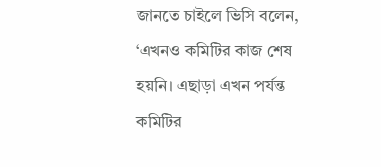জানতে চাইলে ভিসি বলেন, ‘এখনও কমিটির কাজ শেষ হয়নি। এছাড়া এখন পর্যন্ত কমিটির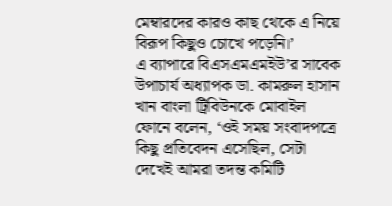মেম্বারদের কারও কাছ থেকে এ নিয়ে বিরূপ কিছুও চোখে পড়েনি।’
এ ব্যাপারে বিএসএমএমইউ’র সাবেক উপাচার্য অধ্যাপক ডা. কামরুল হাসান খান বাংলা ট্রিবিউনকে মোবাইল ফোনে বলেন, ‘ওই সময় সংবাদপত্রে কিছু প্রতিবেদন এসেছিল, সেটা দেখেই আমরা তদন্ত কমিটি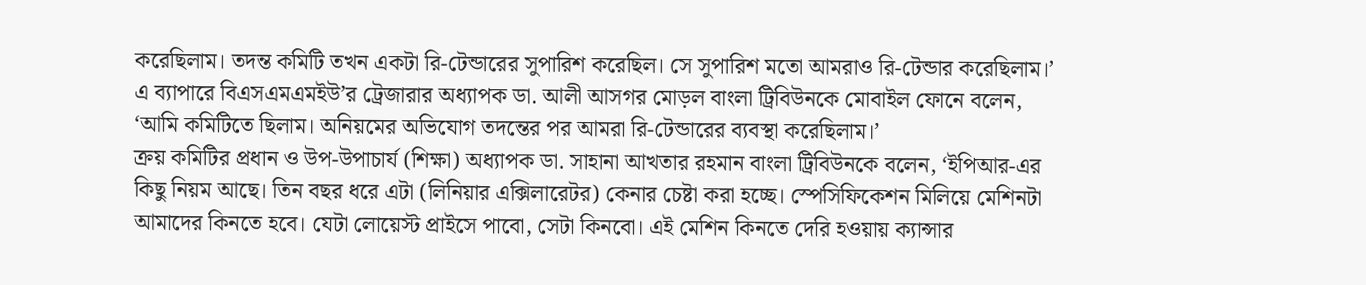করেছিলাম। তদন্ত কমিটি তখন একটা রি-টেন্ডারের সুপারিশ করেছিল। সে সুপারিশ মতো আমরাও রি-টেন্ডার করেছিলাম।’
এ ব্যাপারে বিএসএমএমইউ’র ট্রেজারার অধ্যাপক ডা. আলী আসগর মোড়ল বাংলা ট্রিবিউনকে মোবাইল ফোনে বলেন, ‘আমি কমিটিতে ছিলাম। অনিয়মের অভিযোগ তদন্তের পর আমরা রি-টেন্ডারের ব্যবস্থা করেছিলাম।’
ক্রয় কমিটির প্রধান ও উপ-উপাচার্য (শিক্ষা) অধ্যাপক ডা. সাহানা আখতার রহমান বাংলা ট্রিবিউনকে বলেন, ‘ইপিআর-এর কিছু নিয়ম আছে। তিন বছর ধরে এটা (লিনিয়ার এক্সিলারেটর) কেনার চেষ্টা করা হচ্ছে। স্পেসিফিকেশন মিলিয়ে মেশিনটা আমাদের কিনতে হবে। যেটা লোয়েস্ট প্রাইসে পাবো, সেটা কিনবো। এই মেশিন কিনতে দেরি হওয়ায় ক্যান্সার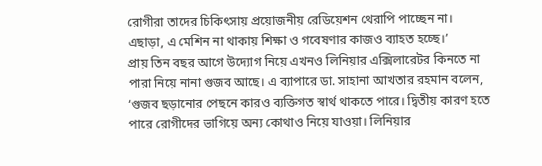রোগীরা তাদের চিকিৎসায় প্রয়োজনীয় রেডিয়েশন থেরাপি পাচ্ছেন না। এছাড়া, এ মেশিন না থাকায় শিক্ষা ও গবেষণার কাজও ব্যাহত হচ্ছে।’
প্রায় তিন বছর আগে উদ্যোগ নিয়ে এখনও লিনিয়ার এক্সিলারেটর কিনতে না পারা নিয়ে নানা গুজব আছে। এ ব্যাপারে ডা. সাহানা আখতার রহমান বলেন, ‘গুজব ছড়ানোর পেছনে কারও ব্যক্তিগত স্বার্থ থাকতে পারে। দ্বিতীয় কারণ হতে পারে রোগীদের ভাগিয়ে অন্য কোথাও নিয়ে যাওয়া। লিনিয়ার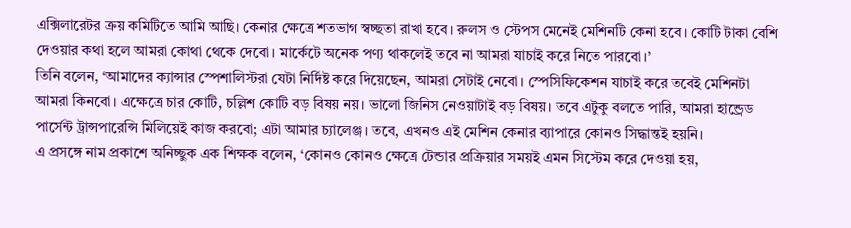এক্সিলারেটর ক্রয় কমিটিতে আমি আছি। কেনার ক্ষেত্রে শতভাগ স্বচ্ছতা রাখা হবে। রুলস ও স্টেপস মেনেই মেশিনটি কেনা হবে। কোটি টাকা বেশি দেওয়ার কথা হলে আমরা কোথা থেকে দেবো। মার্কেটে অনেক পণ্য থাকলেই তবে না আমরা যাচাই করে নিতে পারবো।’
তিনি বলেন, ‘আমাদের ক্যান্সার স্পেশালিস্টরা যেটা নির্দিষ্ট করে দিয়েছেন, আমরা সেটাই নেবো। স্পেসিফিকেশন যাচাই করে তবেই মেশিনটা আমরা কিনবো। এক্ষেত্রে চার কোটি, চল্লিশ কোটি বড় বিষয় নয়। ভালো জিনিস নেওয়াটাই বড় বিষয়। তবে এটুকু বলতে পারি, আমরা হান্ড্রেড পার্সেন্ট ট্রান্সপারেন্সি মিলিয়েই কাজ করবো; এটা আমার চ্যালেঞ্জ। তবে, এখনও এই মেশিন কেনার ব্যাপারে কোনও সিদ্ধান্তই হয়নি।
এ প্রসঙ্গে নাম প্রকাশে অনিচ্ছুক এক শিক্ষক বলেন, ‘কোনও কোনও ক্ষেত্রে টেন্ডার প্রক্রিয়ার সময়ই এমন সিস্টেম করে দেওয়া হয়,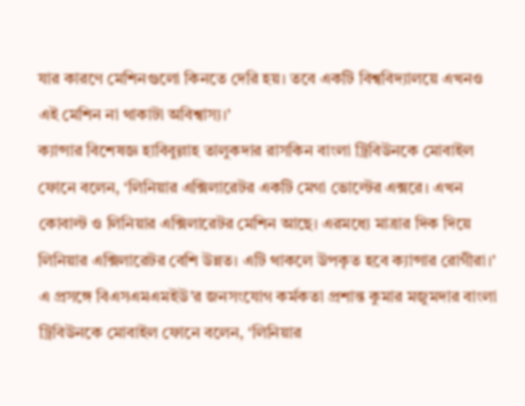যার কারণে মেশিনগুলো কিনতে দেরি হয়। তবে একটি বিশ্ববিদ্যালয়ে এখনও এই মেশিন না থাকাটা অবিশ্বাস্য।’
ক্যান্সার বিশেষজ্ঞ হাবিবুল্লাহ তালুকদার রাসকিন বাংলা ট্রিবিউনকে মোবাইল ফোনে বলেন, ‘লিনিয়ার এক্সিলারেটর একটি মেগা ভোল্টের এক্সরে। এখন কোবাল্ট ও লিনিয়ার এক্সিলারেটর মেশিন আছে। এরমধ্যে মাত্রার দিক দিয়ে লিনিয়ার এক্সিলারেটর বেশি উন্নত। এটি থাকলে উপকৃত হবে ক্যান্সার রোগীরা।’
এ প্রসঙ্গে বিএসএমএমইউ’র জনসংযোগ কর্মকতা প্রশান্ত কুমার মজুমদার বাংলা ট্রিবিউনকে মোবাইল ফোনে বলেন, ‘লিনিয়ার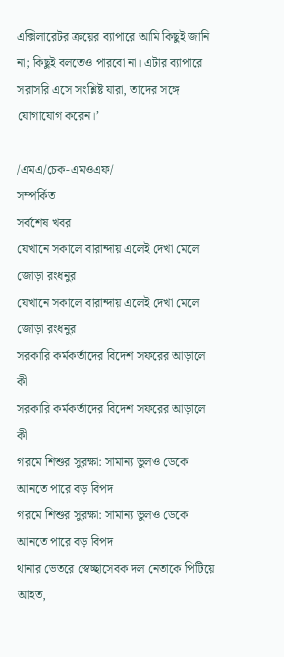এক্সিলারেটর ক্রয়ের ব্যাপারে আমি কিছুই জানি না; কিছুই বলতেও পারবো না। এটার ব্যাপারে সরাসরি এসে সংশ্লিষ্ট যারা, তাদের সঙ্গে যোগাযোগ করেন।’

/এমএ/চেক-এমওএফ/
সম্পর্কিত
সর্বশেষ খবর
যেখানে সকালে বারান্দায় এলেই দেখা মেলে জোড়া রংধনুর
যেখানে সকালে বারান্দায় এলেই দেখা মেলে জোড়া রংধনুর
সরকারি কর্মকর্তাদের বিদেশ সফরের আড়ালে কী
সরকারি কর্মকর্তাদের বিদেশ সফরের আড়ালে কী
গরমে শিশুর সুরক্ষা: সামান্য ভুলও ডেকে আনতে পারে বড় বিপদ
গরমে শিশুর সুরক্ষা: সামান্য ভুলও ডেকে আনতে পারে বড় বিপদ
থানার ভেতরে স্বেচ্ছাসেবক দল নেতাকে পিটিয়ে আহত,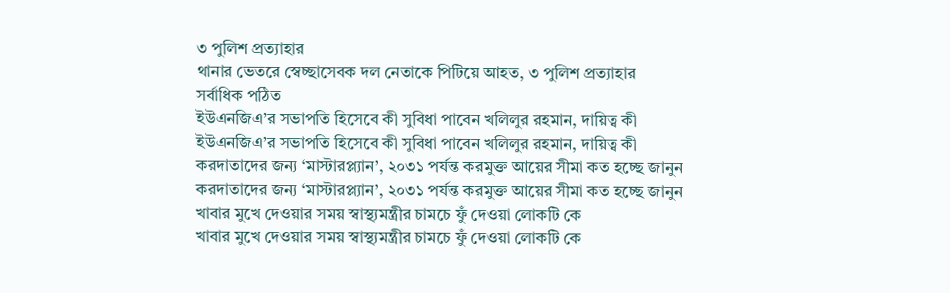৩ পুলিশ প্রত্যাহার
থানার ভেতরে স্বেচ্ছাসেবক দল নেতাকে পিটিয়ে আহত, ৩ পুলিশ প্রত্যাহার
সর্বাধিক পঠিত
ইউএনজিএ’র সভাপতি হিসেবে কী সুবিধা পাবেন খলিলুর রহমান, দায়িত্ব কী
ইউএনজিএ’র সভাপতি হিসেবে কী সুবিধা পাবেন খলিলুর রহমান, দায়িত্ব কী
করদাতাদের জন্য ‘মাস্টারপ্ল্যান’, ২০৩১ পর্যন্ত করমুক্ত আয়ের সীমা কত হচ্ছে জানুন
করদাতাদের জন্য ‘মাস্টারপ্ল্যান’, ২০৩১ পর্যন্ত করমুক্ত আয়ের সীমা কত হচ্ছে জানুন
খাবার মুখে দেওয়ার সময় স্বাস্থ্যমন্ত্রীর চামচে ফুঁ দেওয়া লোকটি কে
খাবার মুখে দেওয়ার সময় স্বাস্থ্যমন্ত্রীর চামচে ফুঁ দেওয়া লোকটি কে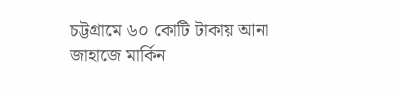চট্টগ্রামে ৬০ কোটি টাকায় আনা জাহাজে মার্কিন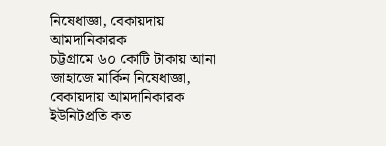নিষেধাজ্ঞা, বেকায়দায় আমদানিকারক
চট্টগ্রামে ৬০ কোটি টাকায় আনা জাহাজে মার্কিন নিষেধাজ্ঞা, বেকায়দায় আমদানিকারক
ইউনিটপ্রতি কত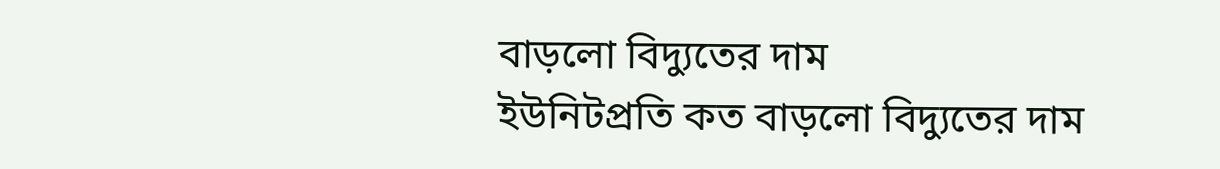বাড়লো বিদ্যুতের দাম
ইউনিটপ্রতি কত বাড়লো বিদ্যুতের দাম